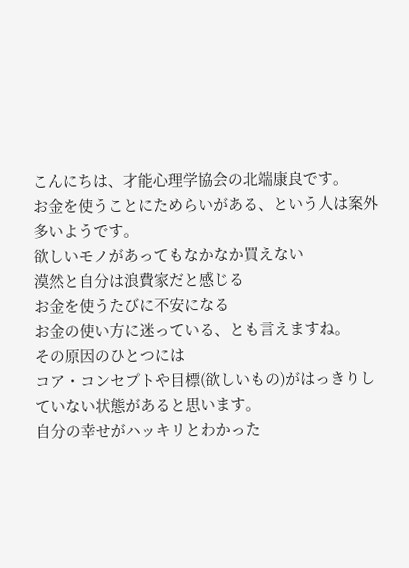こんにちは、才能心理学協会の北端康良です。
お金を使うことにためらいがある、という人は案外多いようです。
欲しいモノがあってもなかなか買えない
漠然と自分は浪費家だと感じる
お金を使うたびに不安になる
お金の使い方に迷っている、とも言えますね。
その原因のひとつには
コア・コンセプトや目標(欲しいもの)がはっきりしていない状態があると思います。
自分の幸せがハッキリとわかった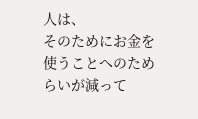人は、
そのためにお金を使うことへのためらいが減って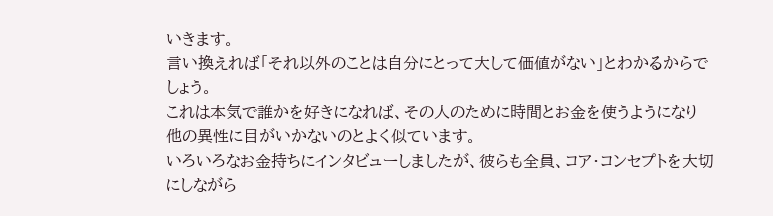いきます。
言い換えれば「それ以外のことは自分にとって大して価値がない」とわかるからでしょう。
これは本気で誰かを好きになれば、その人のために時間とお金を使うようになり
他の異性に目がいかないのとよく似ています。
いろいろなお金持ちにインタビューしましたが、彼らも全員、コア・コンセプトを大切にしながら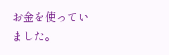お金を使っていました。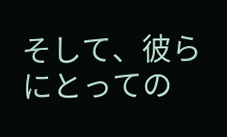そして、彼らにとっての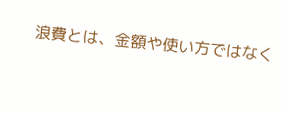浪費とは、金額や使い方ではなく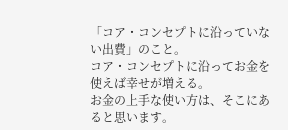「コア・コンセプトに沿っていない出費」のこと。
コア・コンセプトに沿ってお金を使えば幸せが増える。
お金の上手な使い方は、そこにあると思います。